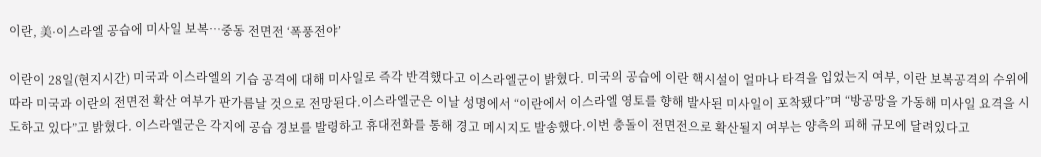이란, 美·이스라엘 공습에 미사일 보복…중동 전면전 ‘폭풍전야’

이란이 28일(현지시간) 미국과 이스라엘의 기습 공격에 대해 미사일로 즉각 반격했다고 이스라엘군이 밝혔다. 미국의 공습에 이란 핵시설이 얼마나 타격을 입었는지 여부, 이란 보복공격의 수위에 따라 미국과 이란의 전면전 확산 여부가 판가름날 것으로 전망된다.이스라엘군은 이날 성명에서 “이란에서 이스라엘 영토를 향해 발사된 미사일이 포착됐다”며 “방공망을 가동해 미사일 요격을 시도하고 있다”고 밝혔다. 이스라엘군은 각지에 공습 경보를 발령하고 휴대전화를 통해 경고 메시지도 발송했다.이번 충돌이 전면전으로 확산될지 여부는 양측의 피해 규모에 달려있다고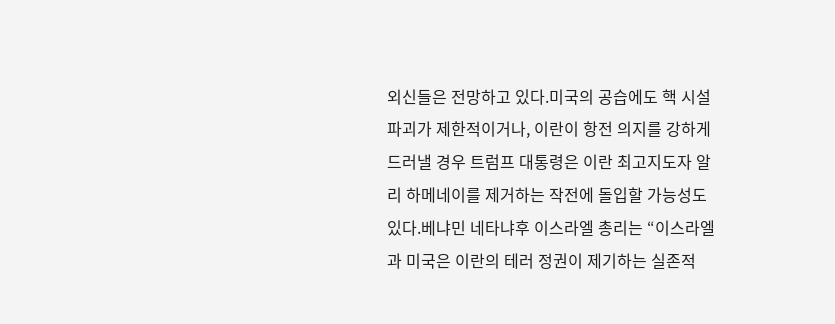외신들은 전망하고 있다.미국의 공습에도 핵 시설 파괴가 제한적이거나, 이란이 항전 의지를 강하게 드러낼 경우 트럼프 대통령은 이란 최고지도자 알리 하메네이를 제거하는 작전에 돌입할 가능성도 있다.베냐민 네타냐후 이스라엘 총리는 “이스라엘과 미국은 이란의 테러 정권이 제기하는 실존적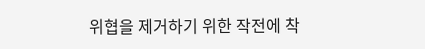위협을 제거하기 위한 작전에 착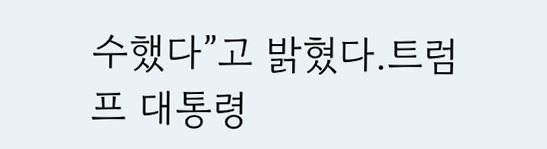수했다”고 밝혔다.트럼프 대통령